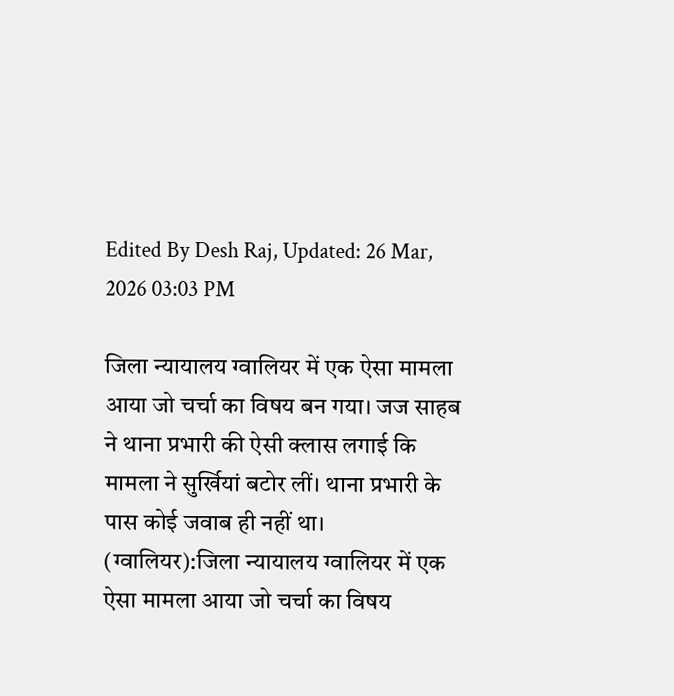Edited By Desh Raj, Updated: 26 Mar, 2026 03:03 PM

जिला न्यायालय ग्वालियर में एक ऐसा मामला आया जो चर्चा का विषय बन गया। जज साहब ने थाना प्रभारी की ऐसी क्लास लगाई कि मामला ने सुर्खियां बटोर लीं। थाना प्रभारी के पास कोई जवाब ही नहीं था।
(ग्वालियर):जिला न्यायालय ग्वालियर में एक ऐसा मामला आया जो चर्चा का विषय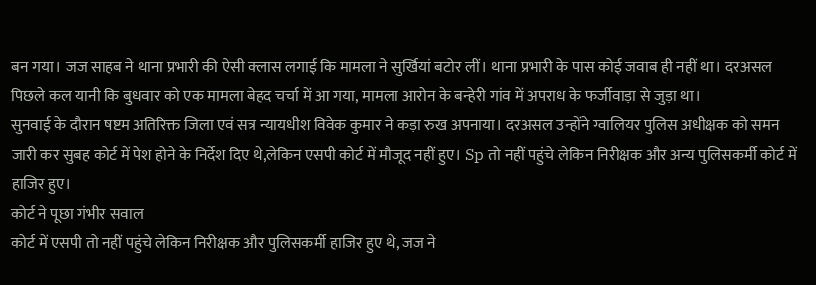बन गया। जज साहब ने थाना प्रभारी की ऐसी क्लास लगाई कि मामला ने सुर्खियां बटोर लीं। थाना प्रभारी के पास कोई जवाब ही नहीं था। दरअसल पिछले कल यानी कि बुधवार को एक मामला बेहद चर्चा में आ गया, मामला आरोन के बन्हेरी गांव में अपराध के फर्जीवाड़ा से जुड़ा था।
सुनवाई के दौरान षष्टम अतिरिक्त जिला एवं सत्र न्यायधीश विवेक कुमार ने कड़ा रुख अपनाया। दरअसल उन्होंने ग्वालियर पुलिस अधीक्षक को समन जारी कर सुबह कोर्ट में पेश होने के निर्देश दिए थे,लेकिन एसपी कोर्ट में मौजूद नहीं हुए। Sp तो नहीं पहुंचे लेकिन निरीक्षक और अन्य पुलिसकर्मी कोर्ट में हाजिर हुए।
कोर्ट ने पूछा गंभीर सवाल
कोर्ट में एसपी तो नहीं पहुंचे लेकिन निरीक्षक और पुलिसकर्मी हाजिर हुए थे, जज ने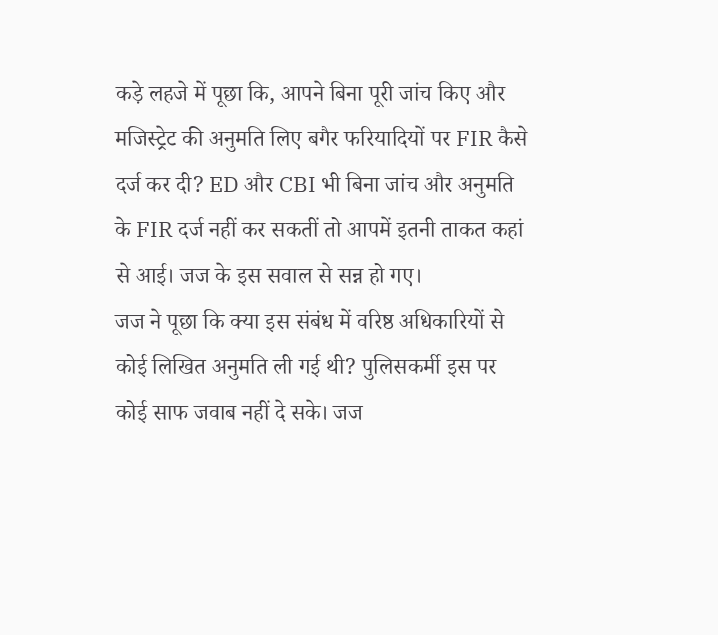कड़े लहजे में पूछा कि, आपने बिना पूरी जांच किए और मजिस्ट्रेट की अनुमति लिए बगैर फरियादियों पर FIR कैसे दर्ज कर दी? ED और CBI भी बिना जांच और अनुमति के FIR दर्ज नहीं कर सकतीं तो आपमें इतनी ताकत कहां से आई। जज के इस सवाल से सन्न हो गए।
जज ने पूछा कि क्या इस संबंध में वरिष्ठ अधिकारियों से कोई लिखित अनुमति ली गई थी? पुलिसकर्मी इस पर कोई साफ जवाब नहीं दे सके। जज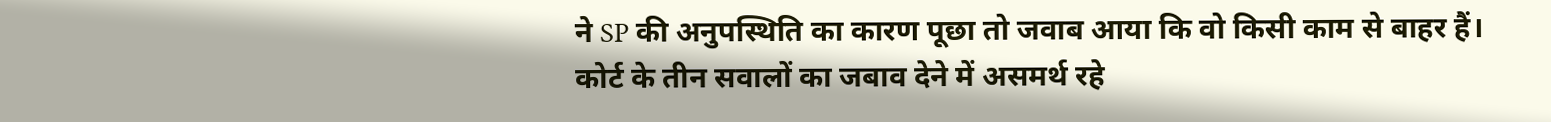ने SP की अनुपस्थिति का कारण पूछा तो जवाब आया कि वो किसी काम से बाहर हैं।
कोर्ट के तीन सवालों का जबाव देने में असमर्थ रहे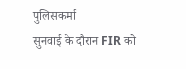पुलिसकर्मा
सुनवाई के दौरान FIR को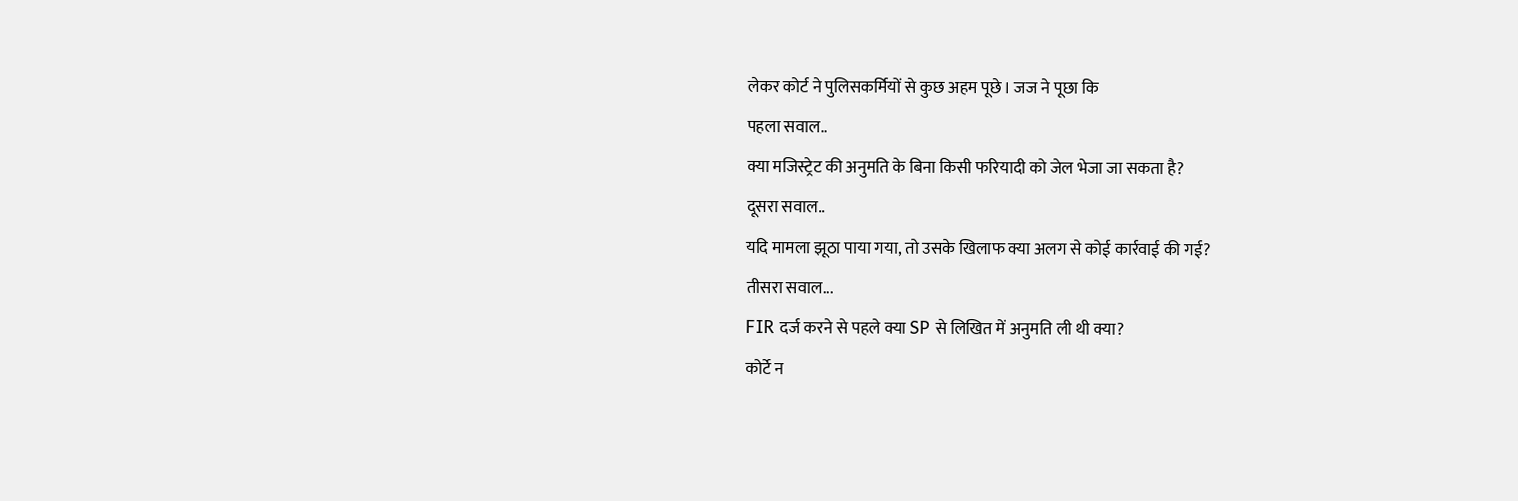लेकर कोर्ट ने पुलिसकर्मियों से कुछ अहम पूछे। जज ने पूछा कि
पहला सवाल..
क्या मजिस्ट्रेट की अनुमति के बिना किसी फरियादी को जेल भेजा जा सकता है?
दूसरा सवाल..
यदि मामला झूठा पाया गया, तो उसके खिलाफ क्या अलग से कोई कार्रवाई की गई?
तीसरा सवाल...
FIR दर्ज करने से पहले क्या SP से लिखित में अनुमति ली थी क्या?
कोर्टे न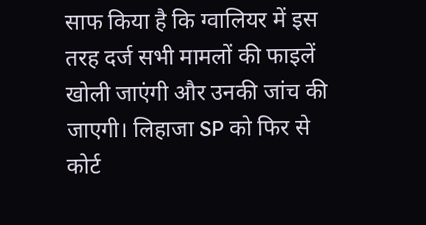साफ किया है कि ग्वालियर में इस तरह दर्ज सभी मामलों की फाइलें खोली जाएंगी और उनकी जांच की जाएगी। लिहाजा SP को फिर से कोर्ट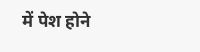में पेश होने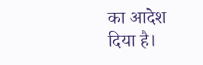का आदेश दिया है।